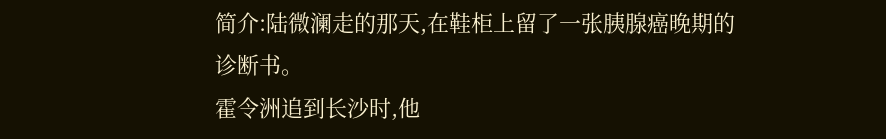简介:陆微澜走的那天,在鞋柜上留了一张胰腺癌晚期的诊断书。
霍令洲追到长沙时,他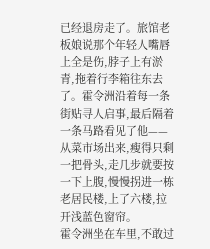已经退房走了。旅馆老板娘说那个年轻人嘴唇上全是伤,脖子上有淤青,拖着行李箱往东去了。霍令洲沿着每一条街贴寻人启事,最后隔着一条马路看见了他——从菜市场出来,瘦得只剩一把骨头,走几步就要按一下上腹,慢慢拐进一栋老居民楼,上了六楼,拉开浅蓝色窗帘。
霍令洲坐在车里,不敢过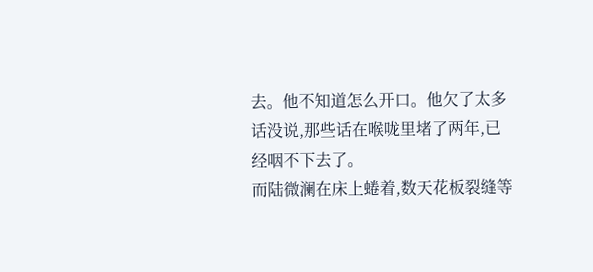去。他不知道怎么开口。他欠了太多话没说,那些话在喉咙里堵了两年,已经咽不下去了。
而陆微澜在床上蜷着,数天花板裂缝等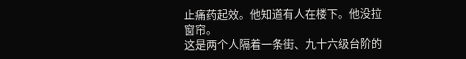止痛药起效。他知道有人在楼下。他没拉窗帘。
这是两个人隔着一条街、九十六级台阶的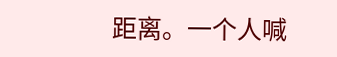距离。一个人喊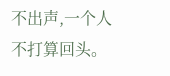不出声,一个人不打算回头。